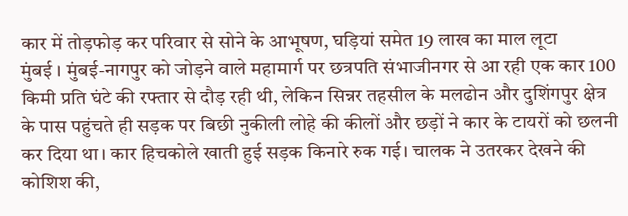कार में तोड़फोड़ कर परिवार से सोने के आभूषण, घड़ियां समेत 19 लाख का माल लूटा
मुंबई । मुंबई-नागपुर को जोड़ने वाले महामार्ग पर छत्रपति संभाजीनगर से आ रही एक कार 100 किमी प्रति घंटे की रफ्तार से दौड़ रही थी, लेकिन सिन्नर तहसील के मलढोन और दुशिंगपुर क्षेत्र के पास पहुंचते ही सड़क पर बिछी नुकीली लोहे की कीलों और छड़ों ने कार के टायरों को छलनी कर दिया था। कार हिचकोले खाती हुई सड़क किनारे रुक गई। चालक ने उतरकर देखने की कोशिश की,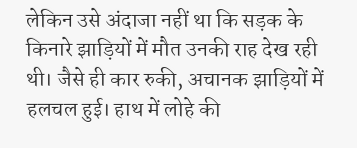लेकिन उसे अंदाजा नहीं था कि सड़क के किनारे झाड़ियों में मौत उनकी राह देख रही थी। जैसे ही कार रुकी, अचानक झाड़ियों में हलचल हुई। हाथ में लोहे की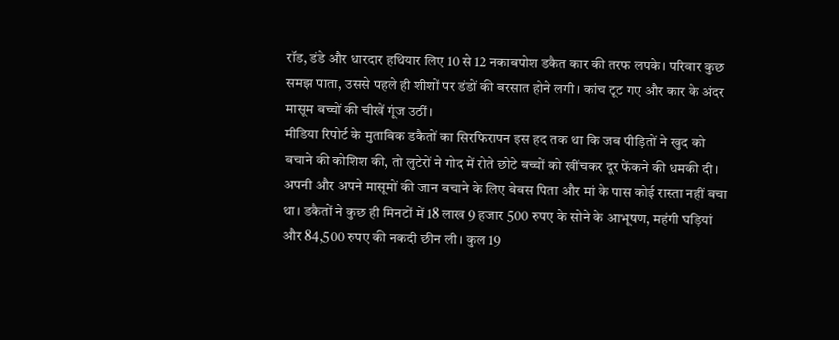रॉड, डंडे और धारदार हथियार लिए 10 से 12 नकाबपोश डकैत कार की तरफ लपके। परिवार कुछ समझ पाता, उससे पहले ही शीशों पर डंडों की बरसात होने लगी। कांच टूट गए और कार के अंदर मासूम बच्चों की चीखें गूंज उठीं।
मीडिया रिपोर्ट के मुताबिक डकैतों का सिरफिरापन इस हद तक था कि जब पीड़ितों ने खुद को बचाने की कोशिश की, तो लुटेरों ने गोद में रोते छोटे बच्चों को खींचकर दूर फेंकने की धमकी दी। अपनी और अपने मासूमों की जान बचाने के लिए बेबस पिता और मां के पास कोई रास्ता नहीं बचा था। डकैतों ने कुछ ही मिनटों में 18 लाख 9 हजार 500 रुपए के सोने के आभूषण, महंगी घड़ियां और 84,500 रुपए की नकदी छीन ली। कुल 19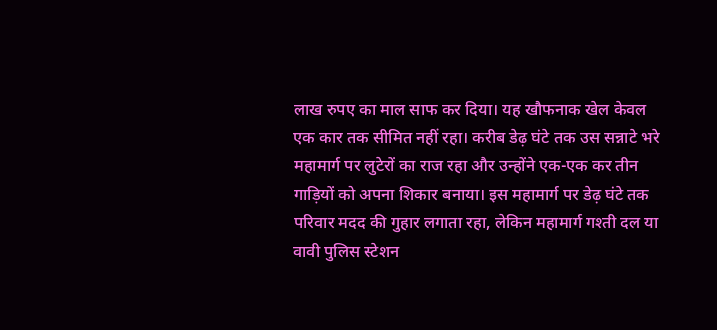लाख रुपए का माल साफ कर दिया। यह खौफनाक खेल केवल एक कार तक सीमित नहीं रहा। करीब डेढ़ घंटे तक उस सन्नाटे भरे महामार्ग पर लुटेरों का राज रहा और उन्होंने एक-एक कर तीन गाड़ियों को अपना शिकार बनाया। इस महामार्ग पर डेढ़ घंटे तक परिवार मदद की गुहार लगाता रहा, लेकिन महामार्ग गश्ती दल या वावी पुलिस स्टेशन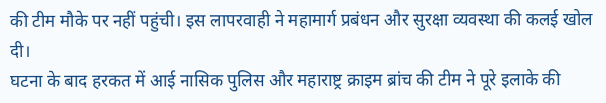की टीम मौके पर नहीं पहुंची। इस लापरवाही ने महामार्ग प्रबंधन और सुरक्षा व्यवस्था की कलई खोल दी।
घटना के बाद हरकत में आई नासिक पुलिस और महाराष्ट्र क्राइम ब्रांच की टीम ने पूरे इलाके की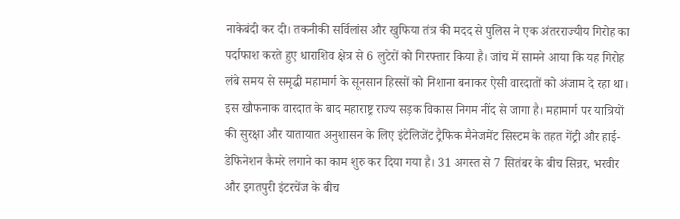नाकेबंदी कर दी। तकनीकी सर्विलांस और खुफिया तंत्र की मदद से पुलिस ने एक अंतरराज्यीय गिरोह का पर्दाफाश करते हुए धाराशिव क्षेत्र से 6 लुटेरों को गिरफ्तार किया है। जांच में सामने आया कि यह गिरोह लंबे समय से समृद्धी महामार्ग के सूनसान हिस्सों को निशाना बनाकर ऐसी वारदातों को अंजाम दे रहा था।
इस खौफनाक वारदात के बाद महाराष्ट्र राज्य सड़क विकास निगम नींद से जागा है। महामार्ग पर यात्रियों की सुरक्षा और यातायात अनुशासन के लिए इंटेलिजेंट ट्रैफिक मैनेजमेंट सिस्टम के तहत गेंट्री और हाई-डेफिनेशन कैमरे लगाने का काम शुरु कर दिया गया है। 31 अगस्त से 7 सितंबर के बीच सिन्नर, भरवीर और इगतपुरी इंटरचेंज के बीच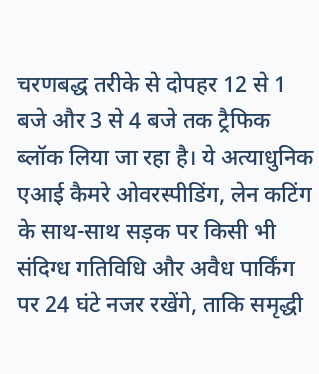चरणबद्ध तरीके से दोपहर 12 से 1 बजे और 3 से 4 बजे तक ट्रैफिक ब्लॉक लिया जा रहा है। ये अत्याधुनिक एआई कैमरे ओवरस्पीडिंग, लेन कटिंग के साथ-साथ सड़क पर किसी भी संदिग्ध गतिविधि और अवैध पार्किंग पर 24 घंटे नजर रखेंगे, ताकि समृद्धी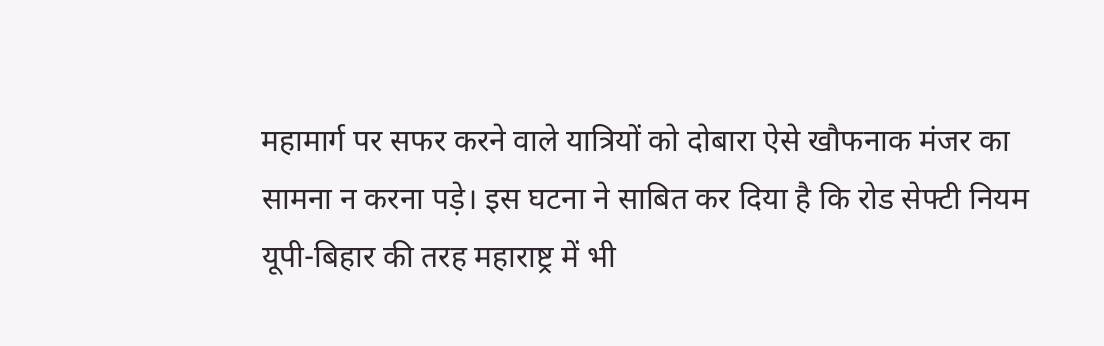महामार्ग पर सफर करने वाले यात्रियों को दोबारा ऐसे खौफनाक मंजर का सामना न करना पड़े। इस घटना ने साबित कर दिया है कि रोड सेफ्टी नियम यूपी-बिहार की तरह महाराष्ट्र में भी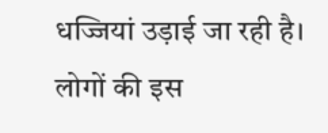धज्जियां उड़ाई जा रही है। लोगों की इस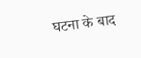घटना के बाद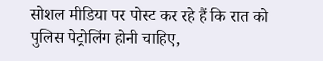सोशल मीडिया पर पोस्ट कर रहे हैं कि रात को पुलिस पेट्रोलिंग होनी चाहिए,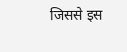जिससे इस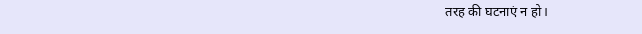तरह की घटनाएं न हो।